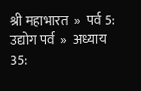श्री महाभारत  »  पर्व 5: उद्योग पर्व  »  अध्याय 35: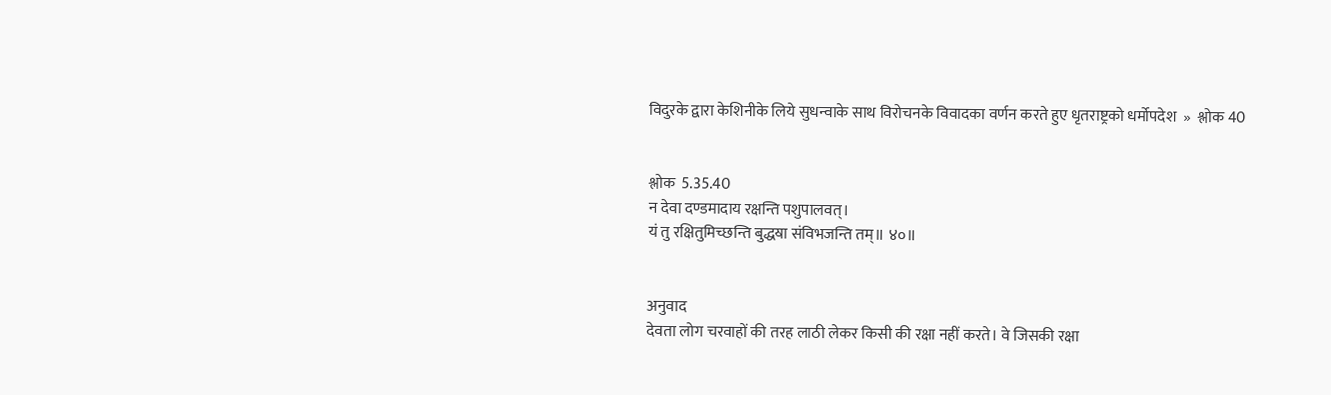विदुरके द्वारा केशिनीके लिये सुधन्वाके साथ विरोचनके विवादका वर्णन करते हुए धृतराष्ट्रको धर्मोपदेश  »  श्लोक 40


श्लोक  5.35.40
न देवा दण्डमादाय रक्षन्ति पशुपालवत्।
यं तु रक्षितुमिच्छन्ति बुद्धॺा संविभजन्ति तम्॥ ४०॥


अनुवाद
देवता लोग चरवाहों की तरह लाठी लेकर किसी की रक्षा नहीं करते। वे जिसकी रक्षा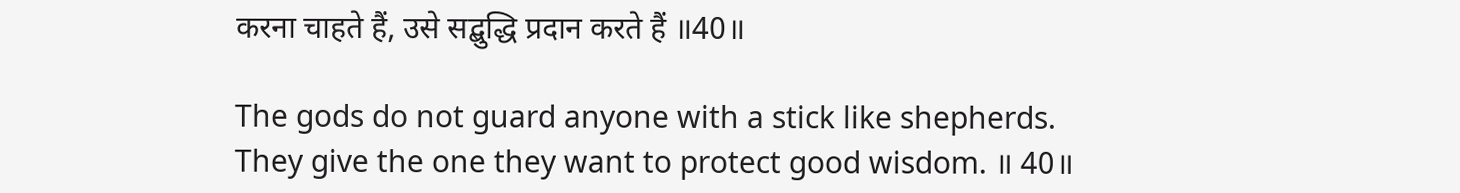करना चाहते हैं, उसे सद्बुद्धि प्रदान करते हैं ॥40॥

The gods do not guard anyone with a stick like shepherds. They give the one they want to protect good wisdom. ॥ 40॥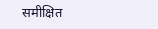समीक्षित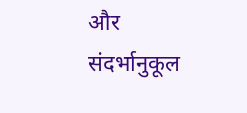और संदर्भानुकूल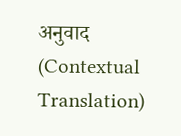अनुवाद (Contextual Translation)